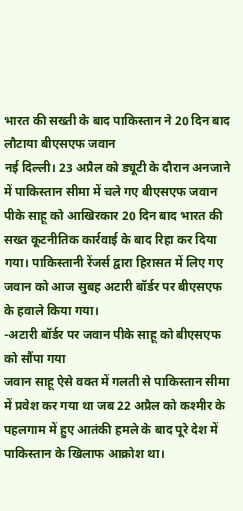भारत की सख्ती के बाद पाकिस्तान ने 20 दिन बाद लौटाया बीएसएफ जवान
नई दिल्ली। 23 अप्रैल को ड्यूटी के दौरान अनजाने में पाकिस्तान सीमा में चले गए बीएसएफ जवान पीके साहू को आखिरकार 20 दिन बाद भारत की सख्त कूटनीतिक कार्रवाई के बाद रिहा कर दिया गया। पाकिस्तानी रेंजर्स द्वारा हिरासत में लिए गए जवान को आज सुबह अटारी बॉर्डर पर बीएसएफ के हवाले किया गया।
-अटारी बॉर्डर पर जवान पीके साहू को बीएसएफ को सौंपा गया
जवान साहू ऐसे वक्त में गलती से पाकिस्तान सीमा में प्रवेश कर गया था जब 22 अप्रैल को कश्मीर के पहलगाम में हुए आतंकी हमले के बाद पूरे देश में पाकिस्तान के खिलाफ आक्रोश था।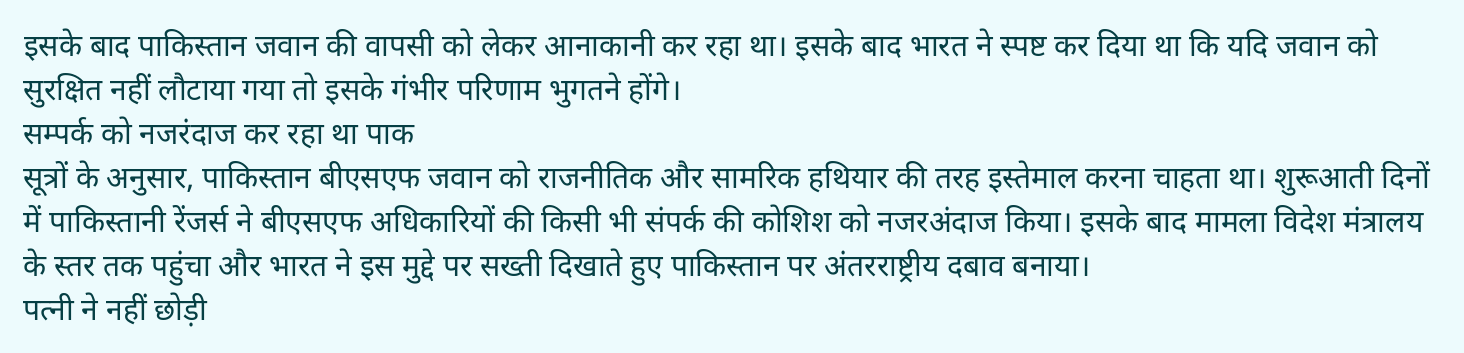इसके बाद पाकिस्तान जवान की वापसी को लेकर आनाकानी कर रहा था। इसके बाद भारत ने स्पष्ट कर दिया था कि यदि जवान को सुरक्षित नहीं लौटाया गया तो इसके गंभीर परिणाम भुगतने होंगे।
सम्पर्क को नजरंदाज कर रहा था पाक
सूत्रों के अनुसार, पाकिस्तान बीएसएफ जवान को राजनीतिक और सामरिक हथियार की तरह इस्तेमाल करना चाहता था। शुरूआती दिनों में पाकिस्तानी रेंजर्स ने बीएसएफ अधिकारियों की किसी भी संपर्क की कोशिश को नजरअंदाज किया। इसके बाद मामला विदेश मंत्रालय के स्तर तक पहुंचा और भारत ने इस मुद्दे पर सख्ती दिखाते हुए पाकिस्तान पर अंतरराष्ट्रीय दबाव बनाया।
पत्नी ने नहीं छोड़ी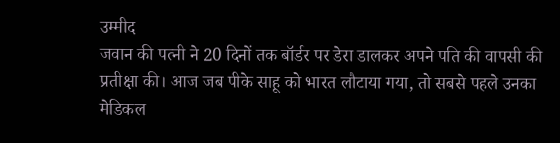उम्मीद
जवान की पत्नी ने 20 दिनों तक बॉर्डर पर डेरा डालकर अपने पति की वापसी की प्रतीक्षा की। आज जब पीके साहू को भारत लौटाया गया, तो सबसे पहले उनका मेडिकल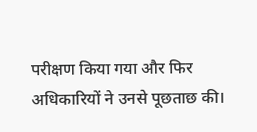परीक्षण किया गया और फिर अधिकारियों ने उनसे पूछताछ की।